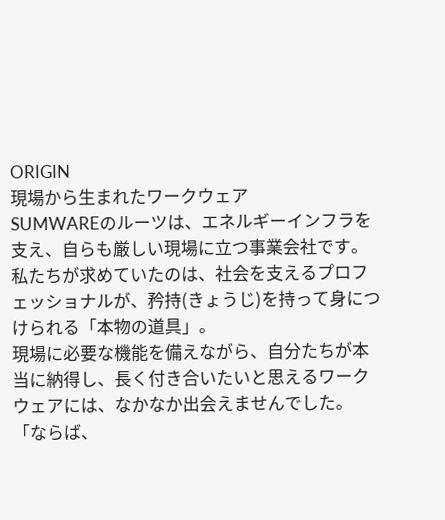ORIGIN
現場から生まれたワークウェア
SUMWAREのルーツは、エネルギーインフラを支え、自らも厳しい現場に立つ事業会社です。
私たちが求めていたのは、社会を支えるプロフェッショナルが、矜持(きょうじ)を持って身につけられる「本物の道具」。
現場に必要な機能を備えながら、自分たちが本当に納得し、長く付き合いたいと思えるワークウェアには、なかなか出会えませんでした。
「ならば、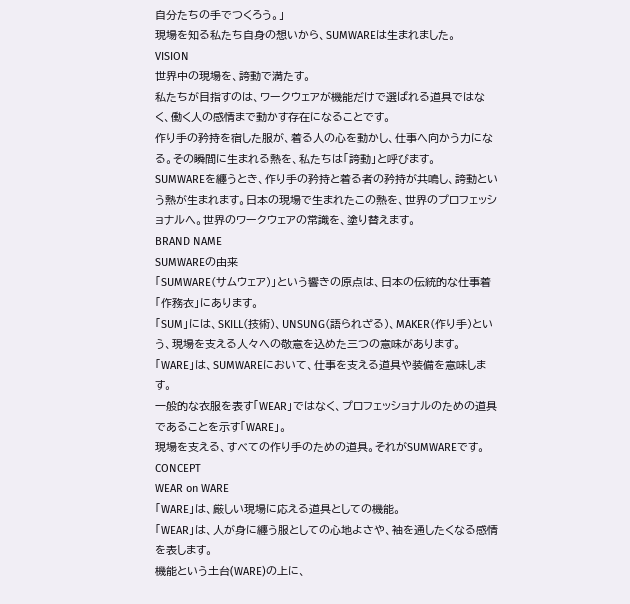自分たちの手でつくろう。」
現場を知る私たち自身の想いから、SUMWAREは生まれました。
VISION
世界中の現場を、誇動で満たす。
私たちが目指すのは、ワークウェアが機能だけで選ばれる道具ではなく、働く人の感情まで動かす存在になることです。
作り手の矜持を宿した服が、着る人の心を動かし、仕事へ向かう力になる。その瞬間に生まれる熱を、私たちは「誇動」と呼びます。
SUMWAREを纏うとき、作り手の矜持と着る者の矜持が共鳴し、誇動という熱が生まれます。日本の現場で生まれたこの熱を、世界のプロフェッショナルへ。世界のワークウェアの常識を、塗り替えます。
BRAND NAME
SUMWAREの由来
「SUMWARE(サムウェア)」という響きの原点は、日本の伝統的な仕事着「作務衣」にあります。
「SUM」には、SKILL(技術)、UNSUNG(語られざる)、MAKER(作り手)という、現場を支える人々への敬意を込めた三つの意味があります。
「WARE」は、SUMWAREにおいて、仕事を支える道具や装備を意味します。
一般的な衣服を表す「WEAR」ではなく、プロフェッショナルのための道具であることを示す「WARE」。
現場を支える、すべての作り手のための道具。それがSUMWAREです。
CONCEPT
WEAR on WARE
「WARE」は、厳しい現場に応える道具としての機能。
「WEAR」は、人が身に纏う服としての心地よさや、袖を通したくなる感情を表します。
機能という土台(WARE)の上に、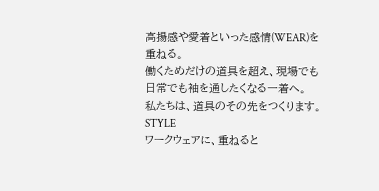高揚感や愛着といった感情(WEAR)を重ねる。
働くためだけの道具を超え、現場でも日常でも袖を通したくなる一着へ。
私たちは、道具のその先をつくります。
STYLE
ワークウェアに、重ねると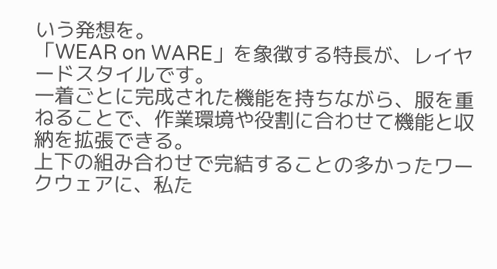いう発想を。
「WEAR on WARE」を象徴する特長が、レイヤードスタイルです。
一着ごとに完成された機能を持ちながら、服を重ねることで、作業環境や役割に合わせて機能と収納を拡張できる。
上下の組み合わせで完結することの多かったワークウェアに、私た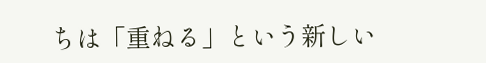ちは「重ねる」という新しい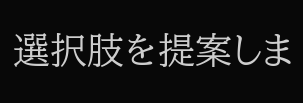選択肢を提案しま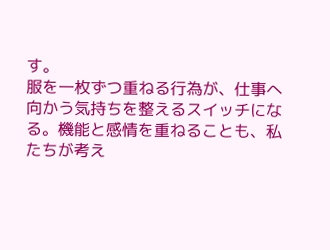す。
服を一枚ずつ重ねる行為が、仕事へ向かう気持ちを整えるスイッチになる。機能と感情を重ねることも、私たちが考え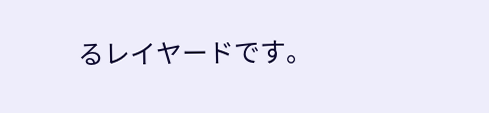るレイヤードです。